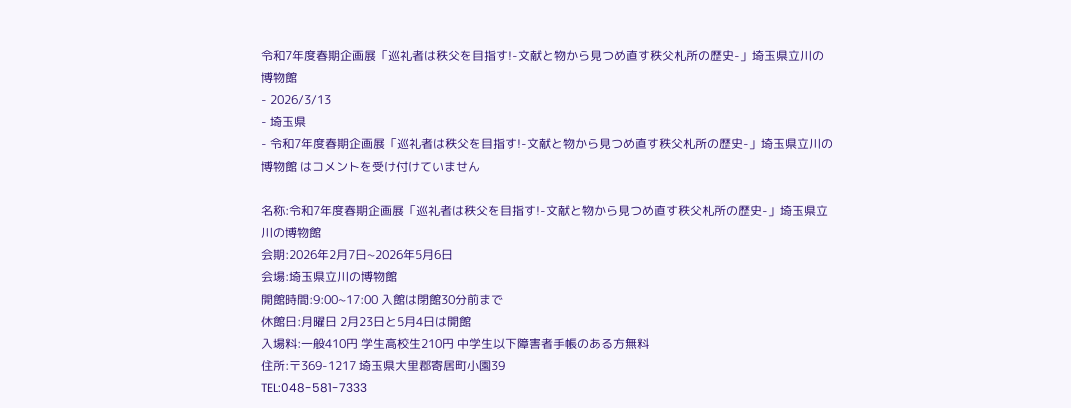令和7年度春期企画展「巡礼者は秩父を目指す!-文献と物から見つめ直す秩父札所の歴史-」埼玉県立川の博物館
- 2026/3/13
- 埼玉県
- 令和7年度春期企画展「巡礼者は秩父を目指す!-文献と物から見つめ直す秩父札所の歴史-」埼玉県立川の博物館 はコメントを受け付けていません

名称:令和7年度春期企画展「巡礼者は秩父を目指す!-文献と物から見つめ直す秩父札所の歴史-」埼玉県立川の博物館
会期:2026年2月7日~2026年5月6日
会場:埼玉県立川の博物館
開館時間:9:00~17:00 入館は閉館30分前まで
休館日:月曜日 2月23日と5月4日は開館
入場料:一般410円 学生高校生210円 中学生以下障害者手帳のある方無料
住所:〒369-1217 埼玉県大里郡寄居町小園39
TEL:048-581-7333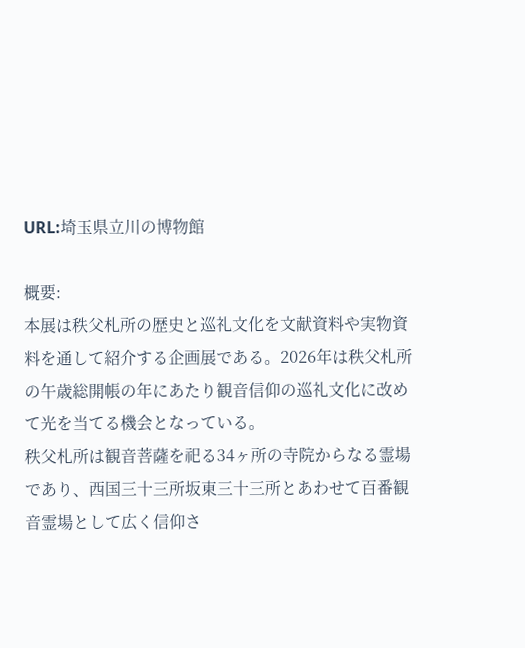URL:埼玉県立川の博物館

概要:
本展は秩父札所の歴史と巡礼文化を文献資料や実物資料を通して紹介する企画展である。2026年は秩父札所の午歳総開帳の年にあたり観音信仰の巡礼文化に改めて光を当てる機会となっている。
秩父札所は観音菩薩を祀る34ヶ所の寺院からなる霊場であり、西国三十三所坂東三十三所とあわせて百番観音霊場として広く信仰さ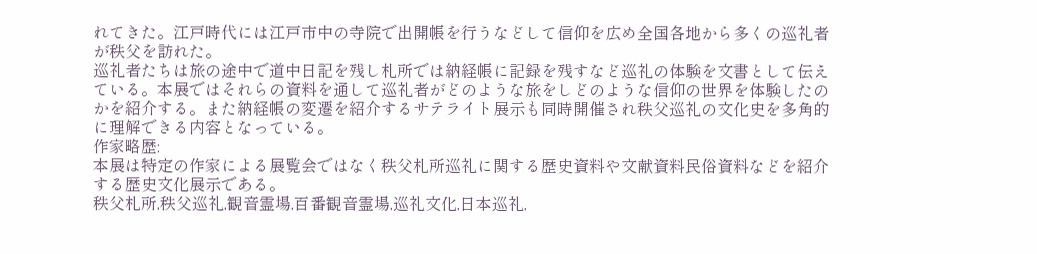れてきた。江戸時代には江戸市中の寺院で出開帳を行うなどして信仰を広め全国各地から多くの巡礼者が秩父を訪れた。
巡礼者たちは旅の途中で道中日記を残し札所では納経帳に記録を残すなど巡礼の体験を文書として伝えている。本展ではそれらの資料を通して巡礼者がどのような旅をしどのような信仰の世界を体験したのかを紹介する。また納経帳の変遷を紹介するサテライト展示も同時開催され秩父巡礼の文化史を多角的に理解できる内容となっている。
作家略歴:
本展は特定の作家による展覧会ではなく秩父札所巡礼に関する歴史資料や文献資料民俗資料などを紹介する歴史文化展示である。
秩父札所,秩父巡礼,観音霊場,百番観音霊場,巡礼文化,日本巡礼,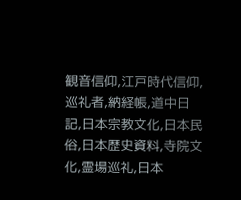観音信仰,江戸時代信仰,巡礼者,納経帳,道中日記,日本宗教文化,日本民俗,日本歴史資料,寺院文化,霊場巡礼,日本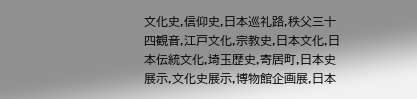文化史,信仰史,日本巡礼路,秩父三十四観音,江戸文化,宗教史,日本文化,日本伝統文化,埼玉歴史,寄居町,日本史展示,文化史展示,博物館企画展,日本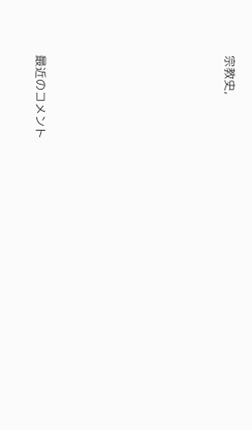宗教史,








最近のコメント